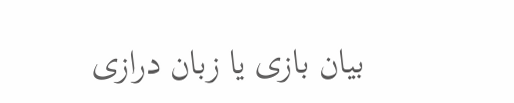بیان بازی یا زبان درازی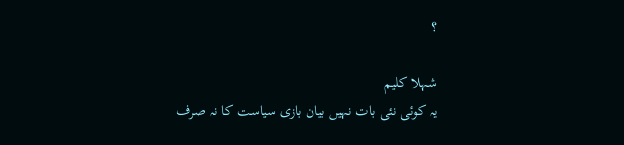؟

شہلا کلیم
یہ کوئی نئی بات نہیں بیان بازی سیاست کا نہ صرف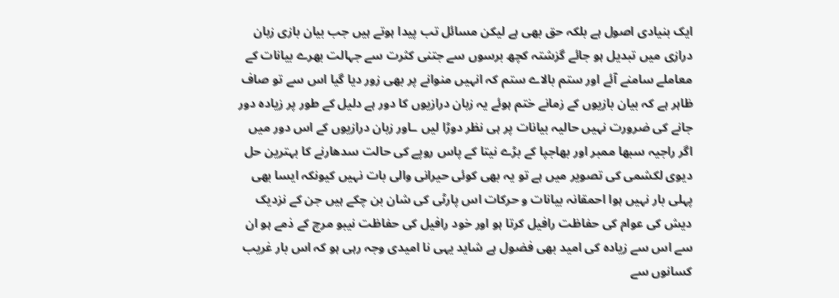ایک بنیادی اصول ہے بلکہ حق بھی ہے لیکن مسائل تب پیدا ہوتے ہیں جب بیان بازی زبان درازی میں تبدیل ہو جائے گزشتہ کچھ برسوں سے جتنی کثرت سے جہالت بھرے بیانات کے معاملے سامنے آئے اور ستم بالاے ستم کہ انہیں منوانے پر بھی زور دیا گیا اس سے تو صاف ظاہر ہے کہ بیان بازیوں کے زمانے ختم ہوئے یہ زبان درازیوں کا دور ہے دلیل کے طور پر زیادہ دور جانے کی ضرورت نہیں حالیہ بیانات پر ہی نظر دوڑا لیں ـاور زبان درازیوں کے اس دور میں اگر راجیہ سبھا ممبر اور بھاجپا کے بڑے نیتا کے پاس روپے کی حالت سدھارنے کا بہترین حل دیوی لکشمی کی تصویر میں ہے تو یہ بھی کوئی حیرانی والی بات نہیں کیونکہ ایسا بھی پہلی بار نہیں ہوا احمقانہ بیانات و حرکات اس پارٹی کی شان بن چکے ہیں جن کے نزدیک دیش کی عوام کی حفاظت رافیل کرتا ہو اور خود رافیل کی حفاظت نیبو مرچ کے ذمے ہو ان سے اس سے زیادہ کی امید بھی فضول ہے شاید یہی نا امیدی وجہ رہی ہو کہ اس بار غریب کسانوں سے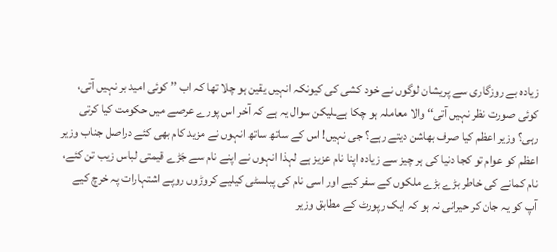زیادہ بے روزگاری سے پریشان لوگوں نے خود کشی کی کیونکہ انہیں یقین ہو چلا تھا کہ اب ’’ کوئی امید بر نہیں آتی، کوئی صورت نظر نہیں آتی‘‘ والا معاملہ ہو چکا ہےـلیکن سوال یہ ہے کہ آخر اس پورے عرصے میں حکومت کیا کرتی رہی؟ وزیر اعظم کیا صرف بھاشن دیتے رہے؟ جی نہیں! اس کے ساتھ ساتھ انہوں نے مزید کام بھی کئے دراصل جناب وزیر اعظم کو عوام تو کجا دنیا کی ہر چیز سے زیادہ اپنا نام عزیز ہے لہذا انہوں نے اپنے نام سے جَڑے قیمتی لباس زیب تن کئے، نام کمانے کی خاطر بڑے بڑے ملکوں کے سفر کیے اور اسی نام کی پبلسٹی کیلیے کروڑوں روپے اشتہارات پہ خرچ کیے آپ کو یہ جان کر حیرانی نہ ہو کہ ایک رپورٹ کے مطابق وزیر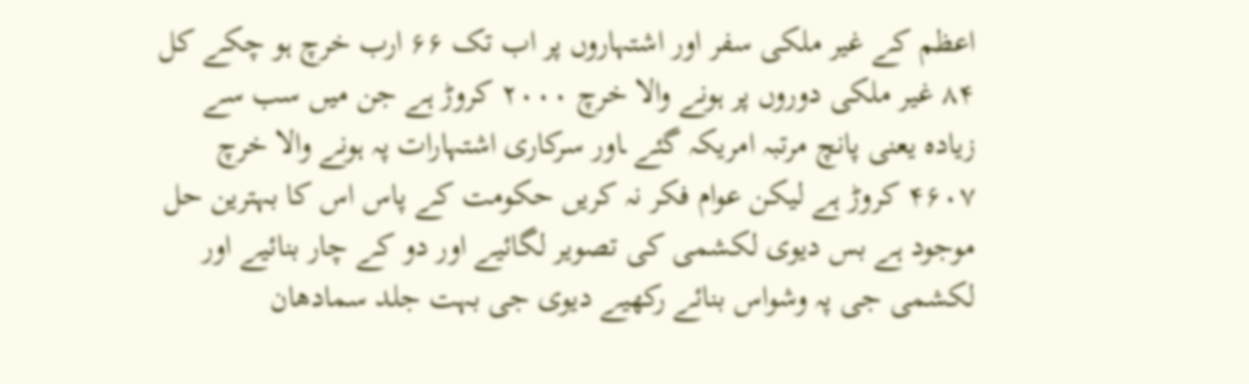اعظم کے غیر ملکی سفر اور اشتہاروں پر اب تک ۶۶ ارب خرچ ہو چکے کل ۸۴ غیر ملکی دوروں پر ہونے والا خرچ ۲۰۰۰ کروڑ ہے جن میں سب سے زیادہ یعنی پانچ مرتبہ امریکہ گئے ـاور سرکاری اشتہارات پہ ہونے والا خرچ ۴۶۰۷ کروڑ ہے لیکن عوام فکر نہ کریں حکومت کے پاس اس کا بہترین حل موجود ہے بس دیوی لکشمی کی تصویر لگائیے اور دو کے چار بنائیے اور لکشمی جی پہ وشواس بنائے رکھیے دیوی جی بہت جلد سمادھان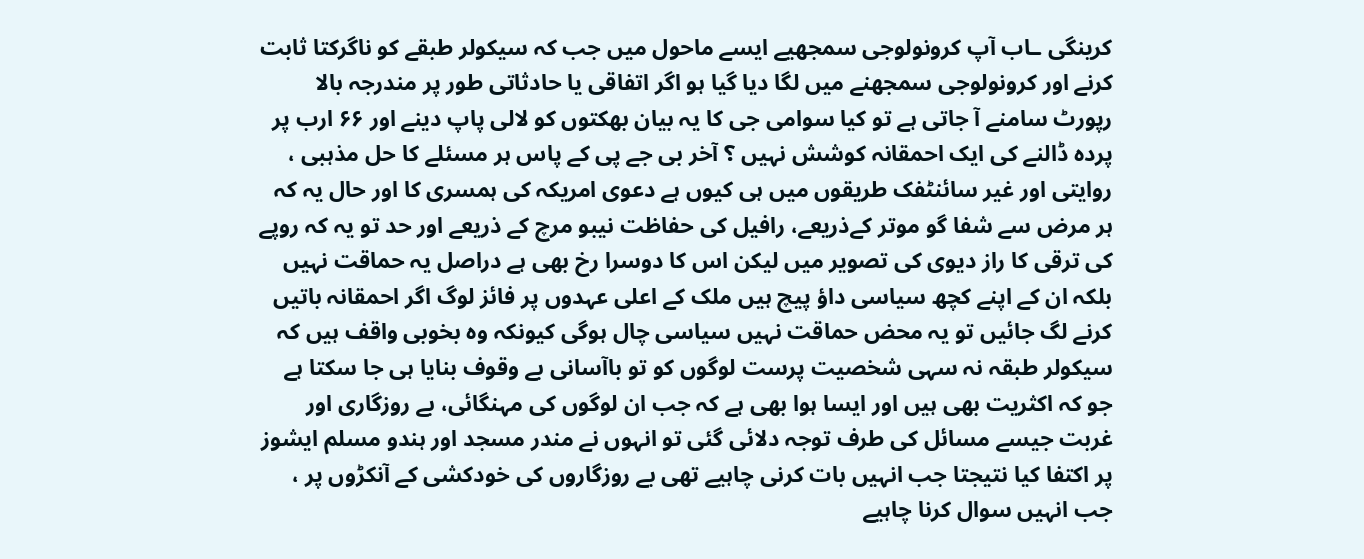کرینگی ـاب آپ کرونولوجی سمجھیے ایسے ماحول میں جب کہ سیکولر طبقے کو ناگرکتا ثابت کرنے اور کرونولوجی سمجھنے میں لگا دیا گیا ہو اگر اتفاقی یا حادثاتی طور پر مندرجہ بالا رپورٹ سامنے آ جاتی ہے تو کیا سوامی جی کا یہ بیان بھکتوں کو لالی پاپ دینے اور ۶۶ ارب پر پردہ ڈالنے کی ایک احمقانہ کوشش نہیں ؟ آخر بی جے پی کے پاس ہر مسئلے کا حل مذہبی ، روایتی اور غیر سائنٹفک طریقوں میں ہی کیوں ہے دعوی امریکہ کی ہمسری کا اور حال یہ کہ ہر مرض سے شفا گو موتر کےذریعے، رافیل کی حفاظت نیبو مرچ کے ذریعے اور حد تو یہ کہ روپے کی ترقی کا راز دیوی کی تصویر میں لیکن اس کا دوسرا رخ بھی ہے دراصل یہ حماقت نہیں بلکہ ان کے اپنے کچھ سیاسی داؤ پیچ ہیں ملک کے اعلی عہدوں پر فائز لوگ اگر احمقانہ باتیں کرنے لگ جائیں تو یہ محض حماقت نہیں سیاسی چال ہوگی کیونکہ وہ بخوبی واقف ہیں کہ سیکولر طبقہ نہ سہی شخصیت پرست لوگوں کو تو باآسانی بے وقوف بنایا ہی جا سکتا ہے جو کہ اکثریت بھی ہیں اور ایسا ہوا بھی ہے کہ جب ان لوگوں کی مہنگائی، بے روزگاری اور غربت جیسے مسائل کی طرف توجہ دلائی گئی تو انہوں نے مندر مسجد اور ہندو مسلم ایشوز پر اکتفا کیا نتیجتا جب انہیں بات کرنی چاہیے تھی بے روزگاروں کی خودکشی کے آنکڑوں پر ، جب انہیں سوال کرنا چاہیے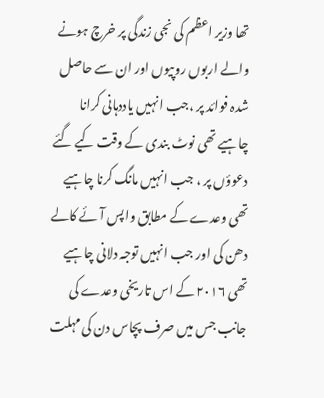تھا وزیر اعظم کی نجی زندگی پر خرچ ہونے والے اربوں روپیوں اور ان سے حاصل شدہ فوائد پر ،جب انہیں یاددہانی کرانا چاہیے تھی نوٹ بندی کے وقت کیے گئے دعوؤں پر ، جب انہیں مانگ کرنا چاہیے تھی وعدے کے مطابق واپس آئے کالے دھن کی اور جب انہیں توجہ دلانی چاہیے تھی ۲۰۱۶ کے اس تاریخی وعدے کی جانب جس میں صرف پچاس دن کی مہلت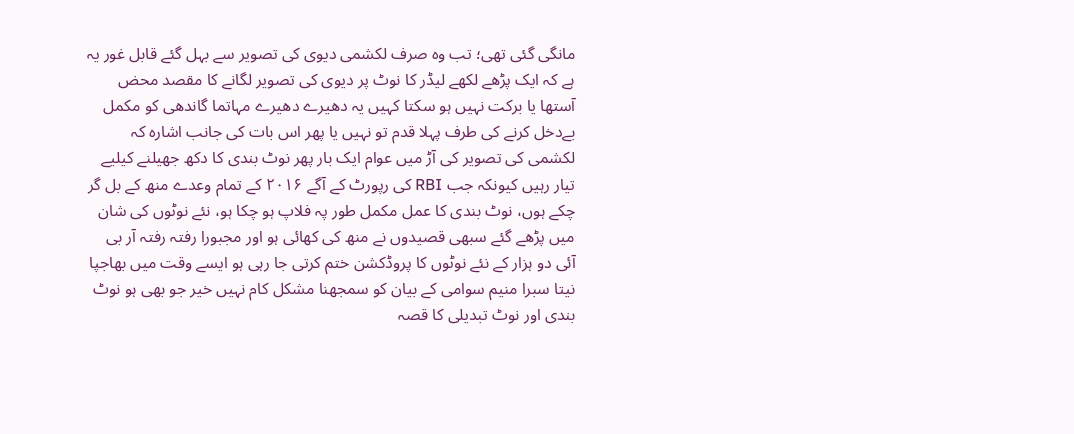مانگی گئی تھی؛ تب وہ صرف لکشمی دیوی کی تصویر سے بہل گئے قابل غور یہ ہے کہ ایک پڑھے لکھے لیڈر کا نوٹ پر دیوی کی تصویر لگانے کا مقصد محض آستھا یا برکت نہیں ہو سکتا کہیں یہ دھیرے دھیرے مہاتما گاندھی کو مکمل بےدخل کرنے کی طرف پہلا قدم تو نہیں یا پھر اس بات کی جانب اشارہ کہ لکشمی کی تصویر کی آڑ میں عوام ایک بار پھر نوٹ بندی کا دکھ جھیلنے کیلیے تیار رہیں کیونکہ جب RBI کی رپورٹ کے آگے ۲۰۱۶ کے تمام وعدے منھ کے بل گر چکے ہوں، نوٹ بندی کا عمل مکمل طور پہ فلاپ ہو چکا ہو، نئے نوٹوں کی شان میں پڑھے گئے سبھی قصیدوں نے منھ کی کھائی ہو اور مجبورا رفتہ رفتہ آر بی آئی دو ہزار کے نئے نوٹوں کا پروڈکشن ختم کرتی جا رہی ہو ایسے وقت میں بھاجپا نیتا سبرا منیم سوامی کے بیان کو سمجھنا مشکل کام نہیں خیر جو بھی ہو نوٹ بندی اور نوٹ تبدیلی کا قصہ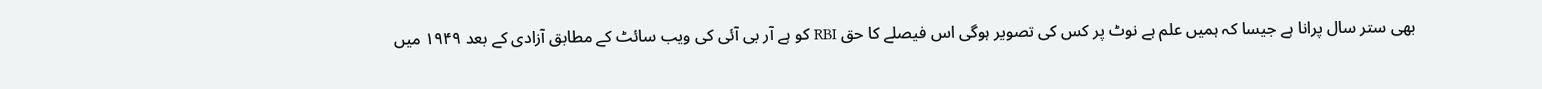بھی ستر سال پرانا ہے جیسا کہ ہمیں علم ہے نوٹ پر کس کی تصویر ہوگی اس فیصلے کا حق RBI کو ہے آر بی آئی کی ویب سائٹ کے مطابق آزادی کے بعد ۱۹۴۹ میں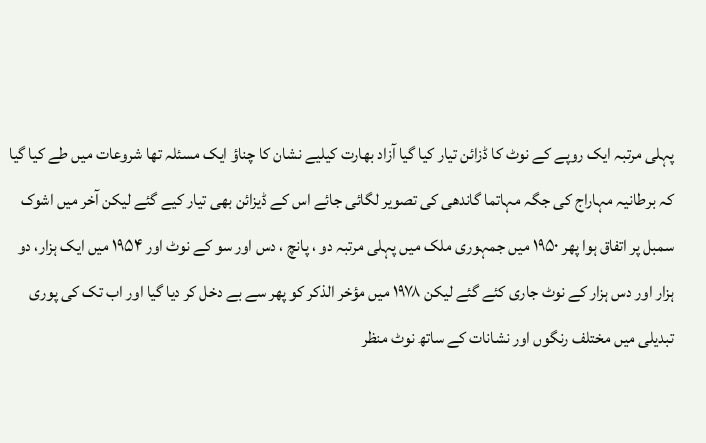پہلی مرتبہ ایک روپے کے نوٹ کا ڈزائن تیار کیا گیا آزاد بھارت کیلیے نشان کا چناؤ ایک مسئلہ تھا شروعات میں طے کیا گیا کہ برطانیہ مہاراج کی جگہ مہاتما گاندھی کی تصویر لگائی جائے اس کے ڈیزائن بھی تیار کیے گئے لیکن آخر میں اشوک سمبل پر اتفاق ہوا پھر ۱۹۵۰ میں جمہوری ملک میں پہلی مرتبہ دو ، پانچ ، دس اور سو کے نوٹ اور ۱۹۵۴ میں ایک ہزار، دو ہزار اور دس ہزار کے نوٹ جاری کئے گئے لیکن ۱۹۷۸ میں مؤخر الذکر کو پھر سے بے دخل کر دیا گیا اور اب تک کی پوری تبدیلی میں مختلف رنگوں اور نشانات کے ساتھ نوٹ منظر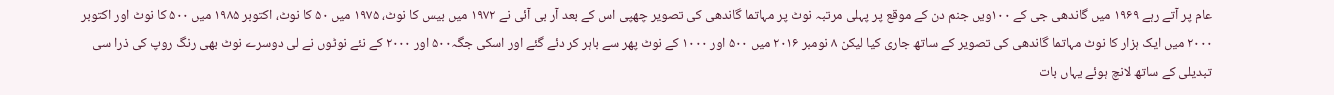عام پر آتے رہے ۱۹۶۹ میں گاندھی جی کے ۱۰۰ویں جنم دن کے موقع پر پہلی مرتبہ نوٹ پر مہاتما گاندھی کی تصویر چھپی اس کے بعد آر بی آئی نے ۱۹۷۲ میں بیس کا نوٹ، ۱۹۷۵ میں ۵۰ کا نوٹ، اکتوبر ۱۹۸۵ میں ۵۰۰ کا نوٹ اور اکتوبر ۲۰۰۰ میں ایک ہزار کا نوٹ مہاتما گاندھی کی تصویر کے ساتھ جاری کیا لیکن ۸ نومبر ۲۰۱۶ میں ۵۰۰ اور ۱۰۰۰ کے نوٹ پھر سے باہر کر دئے گئے اور اسکی جگہ۵۰۰ اور ۲۰۰۰ کے نئے نوٹوں نے لی دوسرے نوٹ بھی رنگ روپ کی ذرا سی تبدیلی کے ساتھ لانچ ہوئے یہاں بات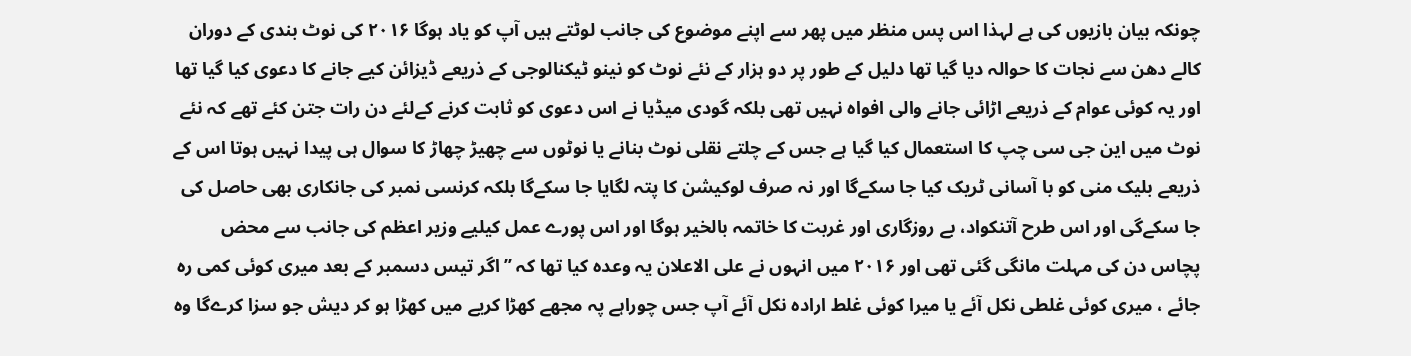چونکہ بیان بازیوں کی ہے لہذا اس پس منظر میں پھر سے اپنے موضوع کی جانب لوٹتے ہیں آپ کو یاد ہوگا ۲۰۱۶ کی نوٹ بندی کے دوران کالے دھن سے نجات کا حوالہ دیا گیا تھا دلیل کے طور پر دو ہزار کے نئے نوٹ کو نینو ٹیکنالوجی کے ذریعے ڈیزائن کیے جانے کا دعوی کیا گیا تھا اور یہ کوئی عوام کے ذریعے اڑائی جانے والی افواہ نہیں تھی بلکہ گودی میڈیا نے اس دعوی کو ثابت کرنے کےلئے دن رات جتن کئے تھے کہ نئے نوٹ میں این جی سی چپ کا استعمال کیا گیا ہے جس کے چلتے نقلی نوٹ بنانے یا نوٹوں سے چھیڑ چھاڑ کا سوال ہی پیدا نہیں ہوتا اس کے ذریعے بلیک منی کو با آسانی ٹریک کیا جا سکےگا اور نہ صرف لوکیشن کا پتہ لگایا جا سکےگا بلکہ کرنسی نمبر کی جانکاری بھی حاصل کی جا سکےگی اور اس طرح آتنکواد، بے روزگاری اور غربت کا خاتمہ بالخیر ہوگا اور اس پورے عمل کیلیے وزیر اعظم کی جانب سے محض پچاس دن کی مہلت مانگی گئی تھی اور ۲۰۱۶ میں انہوں نے علی الاعلان یہ وعدہ کیا تھا کہ ’’اگر تیس دسمبر کے بعد میری کوئی کمی رہ جائے ، میری کوئی غلطی نکل آئے یا میرا کوئی غلط ارادہ نکل آئے آپ جس چوراہے پہ مجھے کھڑا کریے میں کھڑا ہو کر دیش جو سزا کرےگا وہ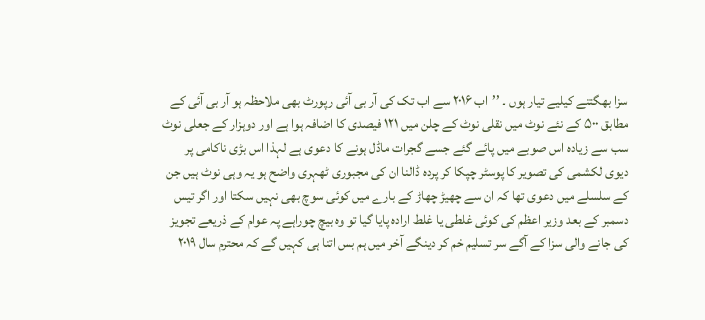سزا بھگتنے کیلیے تیار ہوں ۔ ’’اب ۲۰۱۶ سے اب تک کی آر بی آئی رپورٹ بھی ملاحظہ ہو آر بی آئی کے مطابق ۵۰۰ کے نئے نوٹ میں نقلی نوٹ کے چلن میں ۱۲۱ فیصدی کا اضافہ ہوا ہے اور دوہزار کے جعلی نوٹ سب سے زیادہ اس صوبے میں پائے گئے جسے گجرات ماڈل ہونے کا دعوی ہے لہذا اس بڑی ناکامی پر دیوی لکشمی کی تصویر کا پوسٹر چپکا کر پردہ ڈالنا ان کی مجبوری ٹھہری واضح ہو یہ وہی نوٹ ہیں جن کے سلسلے میں دعوی تھا کہ ان سے چھیڑ چھاڑ کے بارے میں کوئی سوچ بھی نہیں سکتا اور اگر تیس دسمبر کے بعد وزیر اعظم کی کوئی غلطی یا غلط ارادہ پایا گیا تو وہ بیچ چوراہے پہ عوام کے ذریعے تجویز کی جانے والی سزا کے آگے سر تسلیم خم کر دینگے آخر میں ہم بس اتنا ہی کہیں گے کہ محترم سال ۲۰۱۹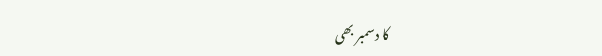کا دسمبر بھی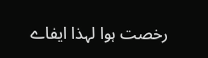رخصت ہوا لہذا ایفاے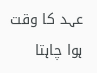عہد کا وقت ہوا چاہتا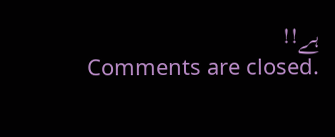ہے!!
Comments are closed.